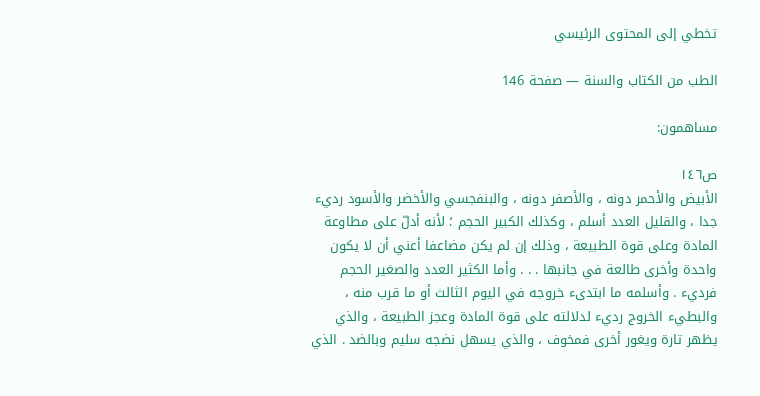تخطي إلى المحتوى الرئيسي

الطب من الكتاب والسنة — صفحة 146

مساهمون:

ص١٤٦
الأبيض والأحمر دونه ، والأصفر دونه ، والبنفجسي والأخضر والأسود رديء جدا ، والقليل العدد أسلم ، وكذلك الكبير الحجم ؛ لأنه أدلّ على مطاوعة المادة وعلى قوة الطبيعة ، وذلك إن لم يكن مضاعفا أعني أن لا يكون واحدة وأخرى طالعة في جانبها . . . وأما الكثير العدد والصغير الحجم فرديء . وأسلمه ما ابتدىء خروجه في اليوم الثالث أو ما قرب منه ، والبطيء الخروج رديء لدلالته على قوة المادة وعجز الطبيعة ، والذي يظهر تارة ويغور أخرى فمخوف ، والذي يسهل نضجه سليم وبالضد . الذي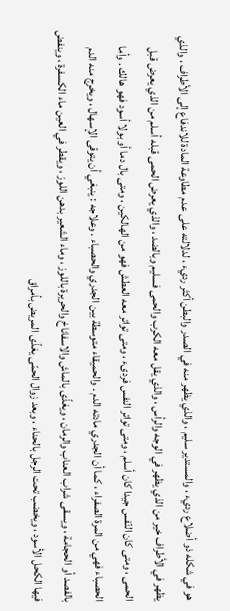هو في شكله ذو أضلاع رديء ، والمستدير سليم ، والذي يظهر منه في الصدر والبطن أكثر رديء ، لدلالته على عدم مطاوعة المادة للاندفاع إلى الأطراف ، والذي يظهر في الأطراف خير من الذي يظهر في الوجه والرأس ، والذي يقل معه الكرب والحمى فسليم وبالضد ، والذي يعرض الحمى قبله أسلم من الذي يعرض قبل الحمى ، ومتى كان النّفس جيدا كان أسلم ، ومتى تواتر النفس فردىء ، ومتى تواتر معه العطش فهو من الهالكين ، ومتى بال دما أو بولا أسود فهو هالك . وأما الحصباء فهي من المرة الصفراء ، كما أن الجدري مادته الدم . والحميقاء متوسطة بين الجدري والحصباء . وعلاجه : ينبغي أن يتوقى الإسهال ، ويخرج منه الدم بالفصد أو الحجامة ، ويسقى شراب العناب والرمان ، ويغذّى بالماش والاسفاناخ والحريرة باللوز ، وماء الشعير بدهن اللوز ، ويقطر في العين ماء الكسفرة ، وينفض فيها الكحل الأسود ، ويخضب تحت الرجل بالحناء ، وبعد زوال الحمّى يغذّى المريض بأمراق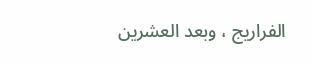الفراريج ، وبعد العشرين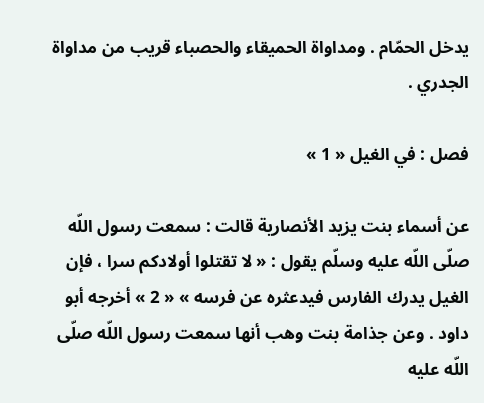يدخل الحمّام . ومداواة الحميقاء والحصباء قريب من مداواة الجدري .

فصل : في الغيل « 1 »

عن أسماء بنت يزيد الأنصارية قالت : سمعت رسول اللّه صلّى اللّه عليه وسلّم يقول : « لا تقتلوا أولادكم سرا ، فإن الغيل يدرك الفارس فيدعثره عن فرسه » « 2 » أخرجه أبو داود . وعن جذامة بنت وهب أنها سمعت رسول اللّه صلّى اللّه عليه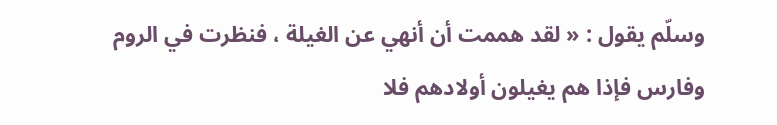وسلّم يقول : « لقد هممت أن أنهي عن الغيلة ، فنظرت في الروم وفارس فإذا هم يغيلون أولادهم فلا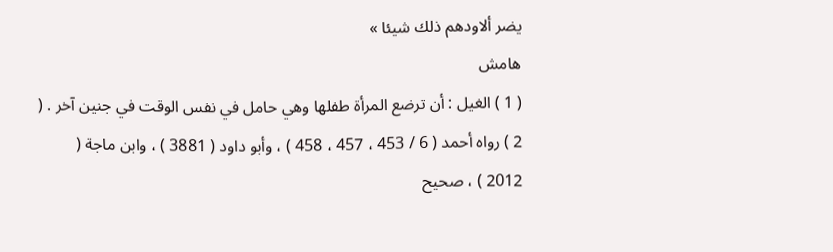يضر ألاودهم ذلك شيئا »
هامش
( 1 ) الغيل : أن ترضع المرأة طفلها وهي حامل في نفس الوقت في جنين آخر . ( 2 ) رواه أحمد ( 6 / 453 ، 457 ، 458 ) ، وأبو داود ( 3881 ) ، وابن ماجة ( 2012 ) ، صحيح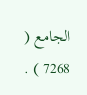الجامع ( 7268 ) .